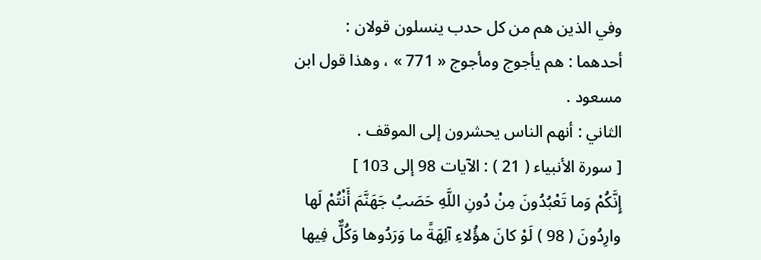وفي الذين هم من كل حدب ينسلون قولان :
أحدهما : هم يأجوج ومأجوج « 771 » ، وهذا قول ابن مسعود .
الثاني : أنهم الناس يحشرون إلى الموقف .
[ سورة الأنبياء ( 21 ) : الآيات 98 إلى 103 ]
إِنَّكُمْ وَما تَعْبُدُونَ مِنْ دُونِ اللَّهِ حَصَبُ جَهَنَّمَ أَنْتُمْ لَها وارِدُونَ ( 98 ) لَوْ كانَ هؤُلاءِ آلِهَةً ما وَرَدُوها وَكُلٌّ فِيها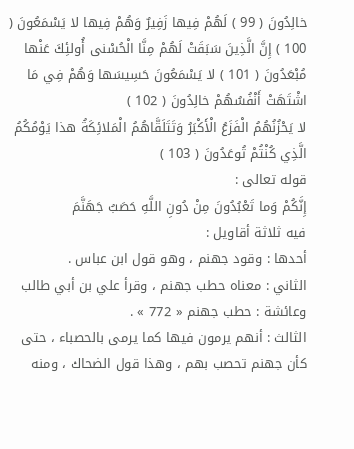خالِدُونَ ( 99 ) لَهُمْ فِيها زَفِيرٌ وَهُمْ فِيها لا يَسْمَعُونَ ( 100 ) إِنَّ الَّذِينَ سَبَقَتْ لَهُمْ مِنَّا الْحُسْنى أُولئِكَ عَنْها مُبْعَدُونَ ( 101 ) لا يَسْمَعُونَ حَسِيسَها وَهُمْ فِي مَا اشْتَهَتْ أَنْفُسُهُمْ خالِدُونَ ( 102 )
لا يَحْزُنُهُمُ الْفَزَعُ الْأَكْبَرُ وَتَتَلَقَّاهُمُ الْمَلائِكَةُ هذا يَوْمُكُمُ الَّذِي كُنْتُمْ تُوعَدُونَ ( 103 )
قوله تعالى :
إِنَّكُمْ وَما تَعْبُدُونَ مِنْ دُونِ اللَّهِ حَصَبُ جَهَنَّمَ
فيه ثلاثة أقاويل :
أحدها : وقود جهنم ، وهو قول ابن عباس .
الثاني : معناه حطب جهنم ، وقرأ علي بن أبي طالب وعائشة : حطب جهنم « 772 » .
الثالث : أنهم يرمون فيها كما يرمى بالحصباء ، حتى كأن جهنم تحصب بهم ، وهذا قول الضحاك ، ومنه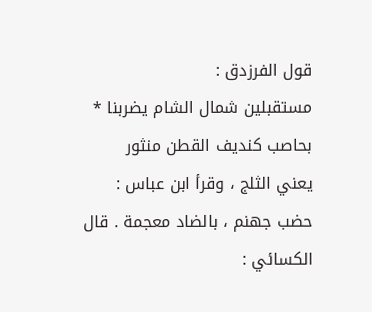قول الفرزدق :
مستقبلين شمال الشام يضربنا * بحاصب كنديف القطن منثور
يعني الثلج ، وقرأ ابن عباس : حضب جهنم ، بالضاد معجمة . قال الكسائي :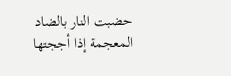حضبت النار بالضاد المعجمة إذا أججتها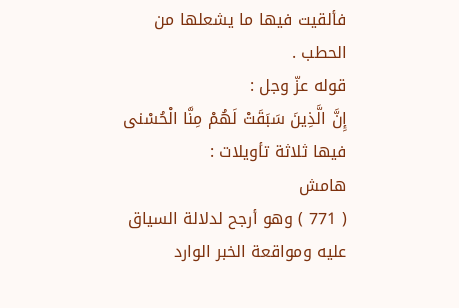فألقيت فيها ما يشعلها من الحطب .
قوله عزّ وجل :
إِنَّ الَّذِينَ سَبَقَتْ لَهُمْ مِنَّا الْحُسْنى
فيها ثلاثة تأويلات :
هامش
( 771 ) وهو أرجح لدلالة السياق عليه ومواقعة الخبر الوارد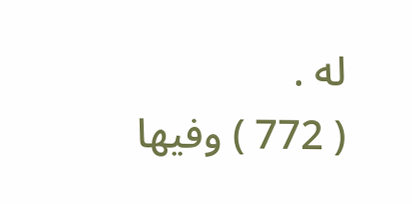له .
( 772 ) وفيها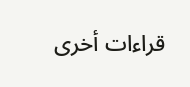قراءات أخرى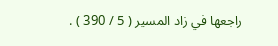راجعها في زاد المسير ( 5 / 390 ) .